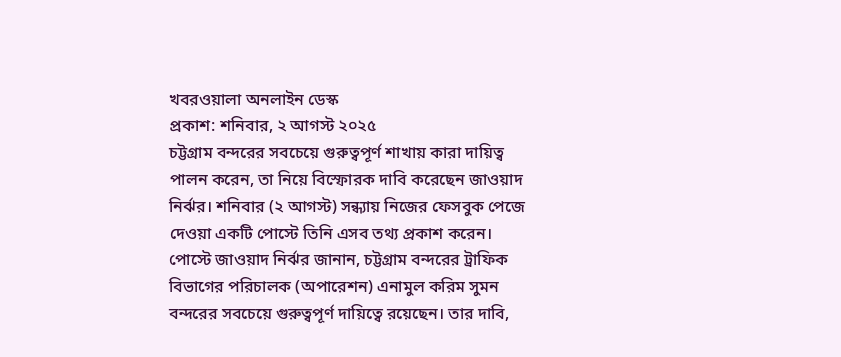খবরওয়ালা অনলাইন ডেস্ক
প্রকাশ: শনিবার, ২ আগস্ট ২০২৫
চট্টগ্রাম বন্দরের সবচেয়ে গুরুত্বপূর্ণ শাখায় কারা দায়িত্ব পালন করেন, তা নিয়ে বিস্ফোরক দাবি করেছেন জাওয়াদ নির্ঝর। শনিবার (২ আগস্ট) সন্ধ্যায় নিজের ফেসবুক পেজে দেওয়া একটি পোস্টে তিনি এসব তথ্য প্রকাশ করেন।
পোস্টে জাওয়াদ নির্ঝর জানান, চট্টগ্রাম বন্দরের ট্রাফিক বিভাগের পরিচালক (অপারেশন) এনামুল করিম সুমন বন্দরের সবচেয়ে গুরুত্বপূর্ণ দায়িত্বে রয়েছেন। তার দাবি,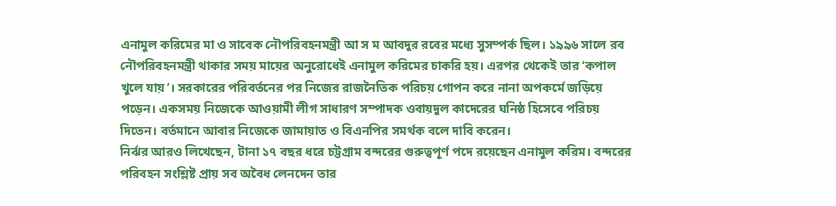এনামুল করিমের মা ও সাবেক নৌপরিবহনমন্ত্রী আ স ম আবদুর রবের মধ্যে সুসম্পর্ক ছিল। ১৯৯৬ সালে রব নৌপরিবহনমন্ত্রী থাকার সময় মায়ের অনুরোধেই এনামুল করিমের চাকরি হয়। এরপর থেকেই তার ‘কপাল খুলে যায়’। সরকারের পরিবর্তনের পর নিজের রাজনৈতিক পরিচয় গোপন করে নানা অপকর্মে জড়িয়ে পড়েন। একসময় নিজেকে আওয়ামী লীগ সাধারণ সম্পাদক ওবায়দুল কাদেরের ঘনিষ্ঠ হিসেবে পরিচয় দিতেন। বর্তমানে আবার নিজেকে জামায়াত ও বিএনপির সমর্থক বলে দাবি করেন।
নির্ঝর আরও লিখেছেন, টানা ১৭ বছর ধরে চট্টগ্রাম বন্দরের গুরুত্বপূর্ণ পদে রয়েছেন এনামুল করিম। বন্দরের পরিবহন সংশ্লিষ্ট প্রায় সব অবৈধ লেনদেন তার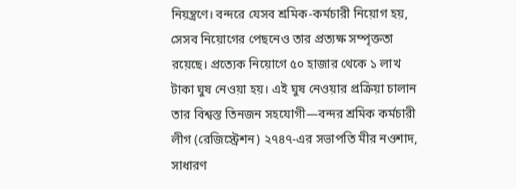নিয়ন্ত্রণে। বন্দরে যেসব শ্রমিক-কর্মচারী নিয়োগ হয়, সেসব নিয়োগের পেছনেও তার প্রত্যক্ষ সম্পৃক্ততা রয়েছে। প্রত্যেক নিয়োগে ৫০ হাজার থেকে ১ লাখ টাকা ঘুষ নেওয়া হয়। এই ঘুষ নেওয়ার প্রক্রিয়া চালান তার বিশ্বস্ত তিনজন সহযোগী—বন্দর শ্রমিক কর্মচারী লীগ (রেজিস্ট্রেশন) ২৭৪৭-এর সভাপতি মীর নওশাদ, সাধারণ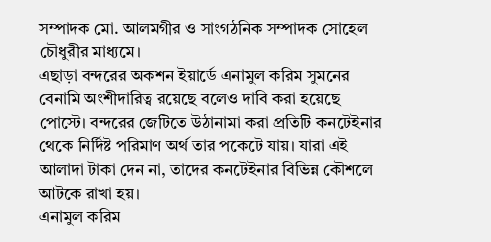সম্পাদক মো. আলমগীর ও সাংগঠনিক সম্পাদক সোহেল চৌধুরীর মাধ্যমে।
এছাড়া বন্দরের অকশন ইয়ার্ডে এনামুল করিম সুমনের বেনামি অংশীদারিত্ব রয়েছে বলেও দাবি করা হয়েছে পোস্টে। বন্দরের জেটিতে উঠানামা করা প্রতিটি কনটেইনার থেকে নির্দিষ্ট পরিমাণ অর্থ তার পকেটে যায়। যারা এই আলাদা টাকা দেন না, তাদের কনটেইনার বিভিন্ন কৌশলে আটকে রাখা হয়।
এনামুল করিম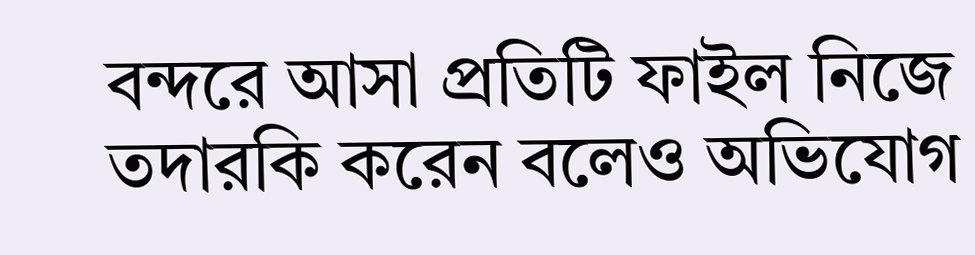বন্দরে আসা প্রতিটি ফাইল নিজে তদারকি করেন বলেও অভিযোগ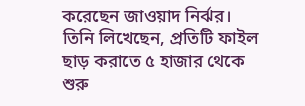করেছেন জাওয়াদ নির্ঝর। তিনি লিখেছেন, প্রতিটি ফাইল ছাড় করাতে ৫ হাজার থেকে শুরু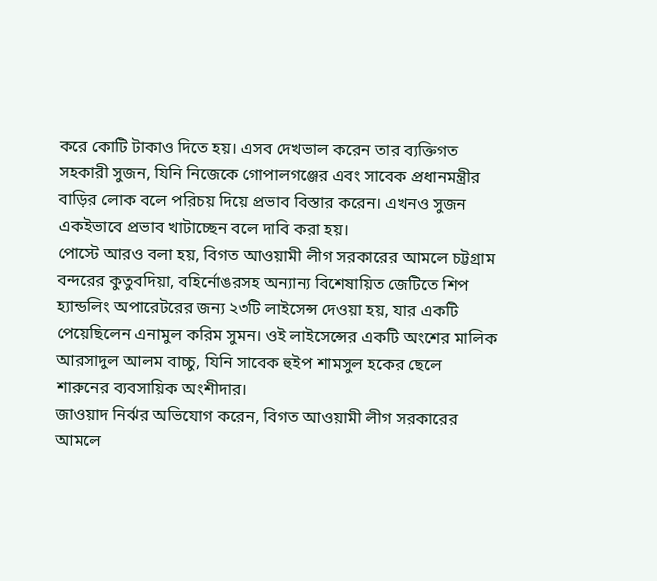করে কোটি টাকাও দিতে হয়। এসব দেখভাল করেন তার ব্যক্তিগত সহকারী সুজন, যিনি নিজেকে গোপালগঞ্জের এবং সাবেক প্রধানমন্ত্রীর বাড়ির লোক বলে পরিচয় দিয়ে প্রভাব বিস্তার করেন। এখনও সুজন একইভাবে প্রভাব খাটাচ্ছেন বলে দাবি করা হয়।
পোস্টে আরও বলা হয়, বিগত আওয়ামী লীগ সরকারের আমলে চট্টগ্রাম বন্দরের কুতুবদিয়া, বহির্নোঙরসহ অন্যান্য বিশেষায়িত জেটিতে শিপ হ্যান্ডলিং অপারেটরের জন্য ২৩টি লাইসেন্স দেওয়া হয়, যার একটি পেয়েছিলেন এনামুল করিম সুমন। ওই লাইসেন্সের একটি অংশের মালিক আরসাদুল আলম বাচ্চু, যিনি সাবেক হুইপ শামসুল হকের ছেলে শারুনের ব্যবসায়িক অংশীদার।
জাওয়াদ নির্ঝর অভিযোগ করেন, বিগত আওয়ামী লীগ সরকারের আমলে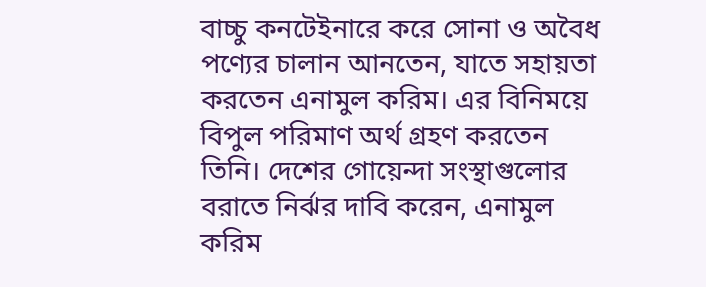বাচ্চু কনটেইনারে করে সোনা ও অবৈধ পণ্যের চালান আনতেন, যাতে সহায়তা করতেন এনামুল করিম। এর বিনিময়ে বিপুল পরিমাণ অর্থ গ্রহণ করতেন তিনি। দেশের গোয়েন্দা সংস্থাগুলোর বরাতে নির্ঝর দাবি করেন, এনামুল করিম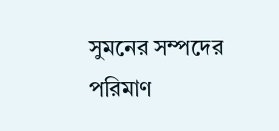সুমনের সম্পদের পরিমাণ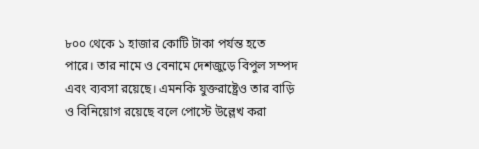৮০০ থেকে ১ হাজার কোটি টাকা পর্যন্ত হতে পারে। তার নামে ও বেনামে দেশজুড়ে বিপুল সম্পদ এবং ব্যবসা রয়েছে। এমনকি যুক্তরাষ্ট্রেও তার বাড়ি ও বিনিয়োগ রয়েছে বলে পোস্টে উল্লেখ করা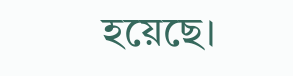হয়েছে।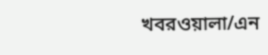খবরওয়ালা/এন